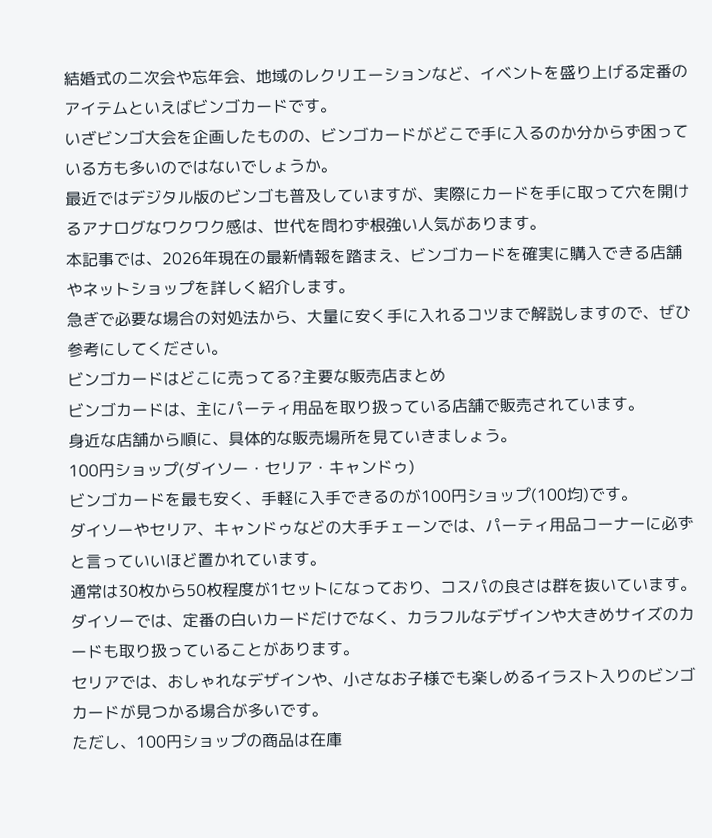結婚式の二次会や忘年会、地域のレクリエーションなど、イベントを盛り上げる定番のアイテムといえばビンゴカードです。
いざビンゴ大会を企画したものの、ビンゴカードがどこで手に入るのか分からず困っている方も多いのではないでしょうか。
最近ではデジタル版のビンゴも普及していますが、実際にカードを手に取って穴を開けるアナログなワクワク感は、世代を問わず根強い人気があります。
本記事では、2026年現在の最新情報を踏まえ、ビンゴカードを確実に購入できる店舗やネットショップを詳しく紹介します。
急ぎで必要な場合の対処法から、大量に安く手に入れるコツまで解説しますので、ぜひ参考にしてください。
ビンゴカードはどこに売ってる?主要な販売店まとめ
ビンゴカードは、主にパーティ用品を取り扱っている店舗で販売されています。
身近な店舗から順に、具体的な販売場所を見ていきましょう。
100円ショップ(ダイソー・セリア・キャンドゥ)
ビンゴカードを最も安く、手軽に入手できるのが100円ショップ(100均)です。
ダイソーやセリア、キャンドゥなどの大手チェーンでは、パーティ用品コーナーに必ずと言っていいほど置かれています。
通常は30枚から50枚程度が1セットになっており、コスパの良さは群を抜いています。
ダイソーでは、定番の白いカードだけでなく、カラフルなデザインや大きめサイズのカードも取り扱っていることがあります。
セリアでは、おしゃれなデザインや、小さなお子様でも楽しめるイラスト入りのビンゴカードが見つかる場合が多いです。
ただし、100円ショップの商品は在庫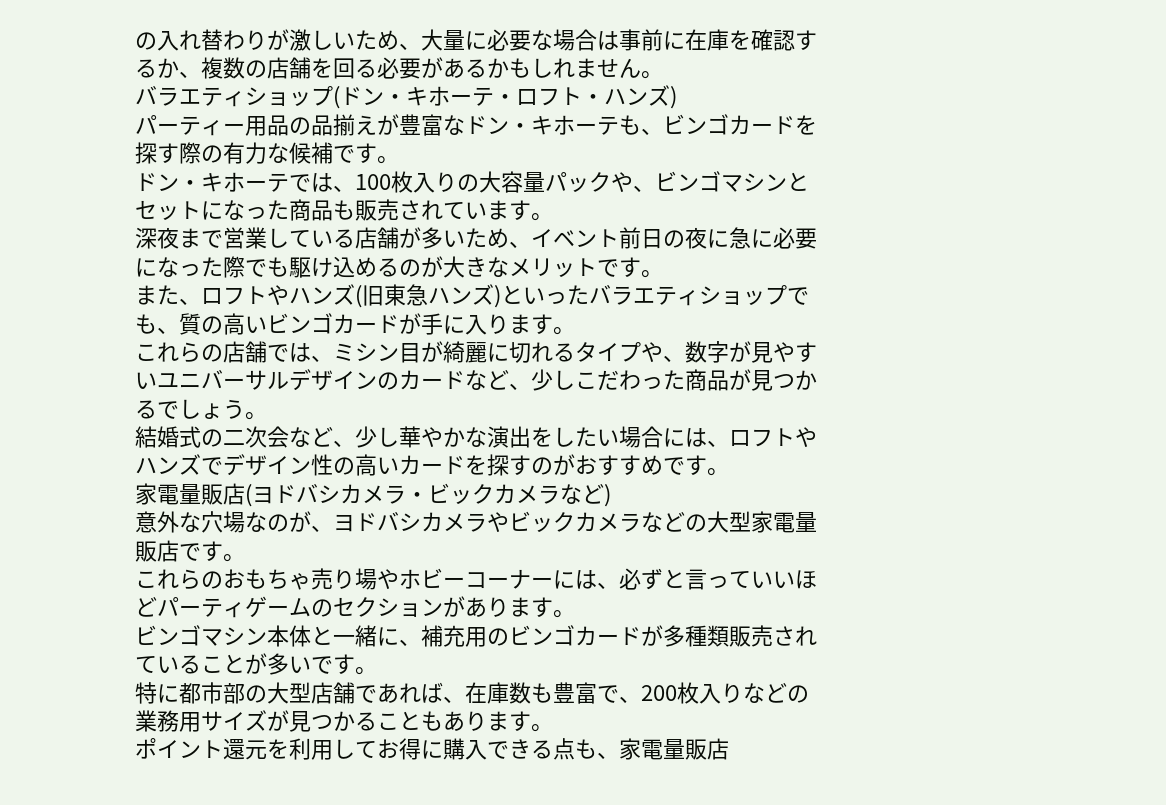の入れ替わりが激しいため、大量に必要な場合は事前に在庫を確認するか、複数の店舗を回る必要があるかもしれません。
バラエティショップ(ドン・キホーテ・ロフト・ハンズ)
パーティー用品の品揃えが豊富なドン・キホーテも、ビンゴカードを探す際の有力な候補です。
ドン・キホーテでは、100枚入りの大容量パックや、ビンゴマシンとセットになった商品も販売されています。
深夜まで営業している店舗が多いため、イベント前日の夜に急に必要になった際でも駆け込めるのが大きなメリットです。
また、ロフトやハンズ(旧東急ハンズ)といったバラエティショップでも、質の高いビンゴカードが手に入ります。
これらの店舗では、ミシン目が綺麗に切れるタイプや、数字が見やすいユニバーサルデザインのカードなど、少しこだわった商品が見つかるでしょう。
結婚式の二次会など、少し華やかな演出をしたい場合には、ロフトやハンズでデザイン性の高いカードを探すのがおすすめです。
家電量販店(ヨドバシカメラ・ビックカメラなど)
意外な穴場なのが、ヨドバシカメラやビックカメラなどの大型家電量販店です。
これらのおもちゃ売り場やホビーコーナーには、必ずと言っていいほどパーティゲームのセクションがあります。
ビンゴマシン本体と一緒に、補充用のビンゴカードが多種類販売されていることが多いです。
特に都市部の大型店舗であれば、在庫数も豊富で、200枚入りなどの業務用サイズが見つかることもあります。
ポイント還元を利用してお得に購入できる点も、家電量販店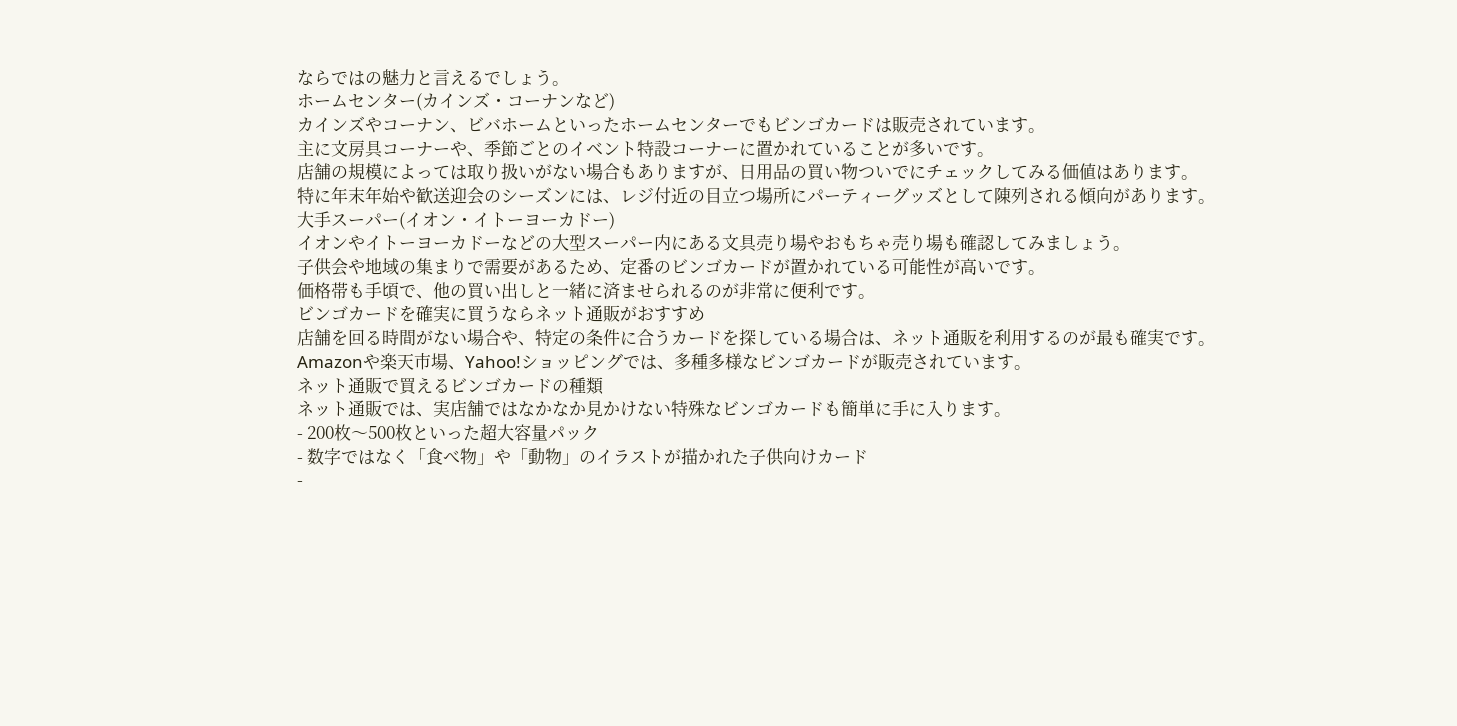ならではの魅力と言えるでしょう。
ホームセンター(カインズ・コーナンなど)
カインズやコーナン、ビバホームといったホームセンターでもビンゴカードは販売されています。
主に文房具コーナーや、季節ごとのイベント特設コーナーに置かれていることが多いです。
店舗の規模によっては取り扱いがない場合もありますが、日用品の買い物ついでにチェックしてみる価値はあります。
特に年末年始や歓送迎会のシーズンには、レジ付近の目立つ場所にパーティーグッズとして陳列される傾向があります。
大手スーパー(イオン・イトーヨーカドー)
イオンやイトーヨーカドーなどの大型スーパー内にある文具売り場やおもちゃ売り場も確認してみましょう。
子供会や地域の集まりで需要があるため、定番のビンゴカードが置かれている可能性が高いです。
価格帯も手頃で、他の買い出しと一緒に済ませられるのが非常に便利です。
ビンゴカードを確実に買うならネット通販がおすすめ
店舗を回る時間がない場合や、特定の条件に合うカードを探している場合は、ネット通販を利用するのが最も確実です。
Amazonや楽天市場、Yahoo!ショッピングでは、多種多様なビンゴカードが販売されています。
ネット通販で買えるビンゴカードの種類
ネット通販では、実店舗ではなかなか見かけない特殊なビンゴカードも簡単に手に入ります。
- 200枚〜500枚といった超大容量パック
- 数字ではなく「食べ物」や「動物」のイラストが描かれた子供向けカード
-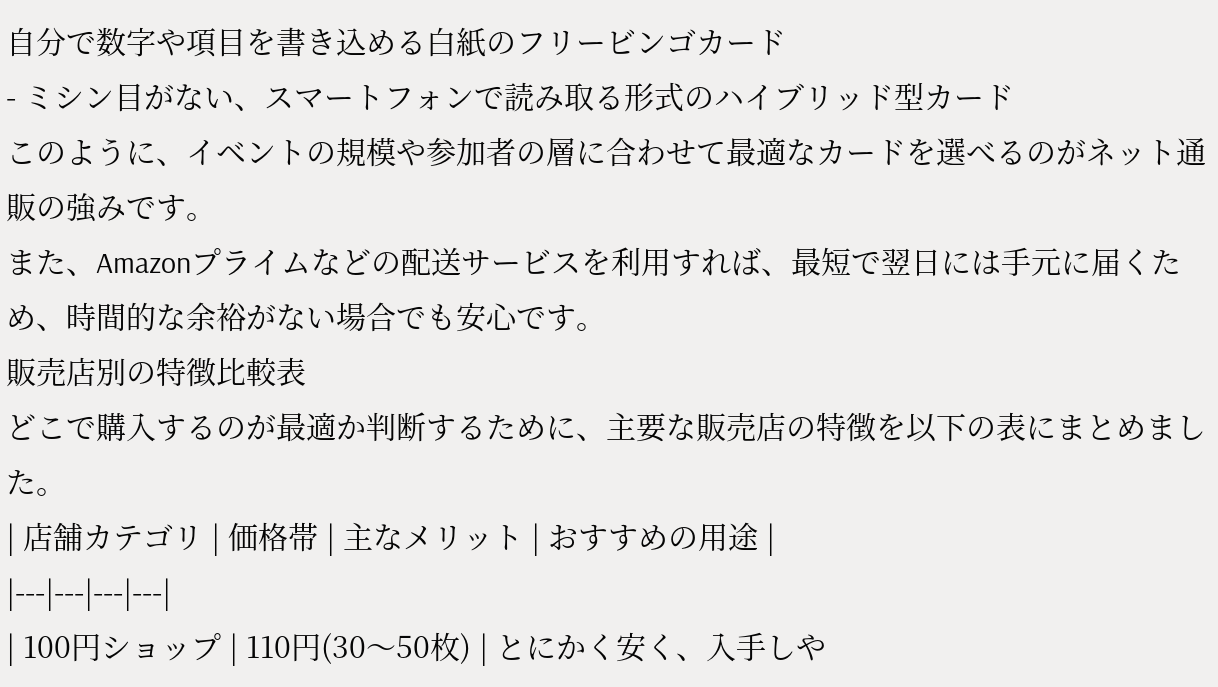自分で数字や項目を書き込める白紙のフリービンゴカード
- ミシン目がない、スマートフォンで読み取る形式のハイブリッド型カード
このように、イベントの規模や参加者の層に合わせて最適なカードを選べるのがネット通販の強みです。
また、Amazonプライムなどの配送サービスを利用すれば、最短で翌日には手元に届くため、時間的な余裕がない場合でも安心です。
販売店別の特徴比較表
どこで購入するのが最適か判断するために、主要な販売店の特徴を以下の表にまとめました。
| 店舗カテゴリ | 価格帯 | 主なメリット | おすすめの用途 |
|---|---|---|---|
| 100円ショップ | 110円(30〜50枚) | とにかく安く、入手しや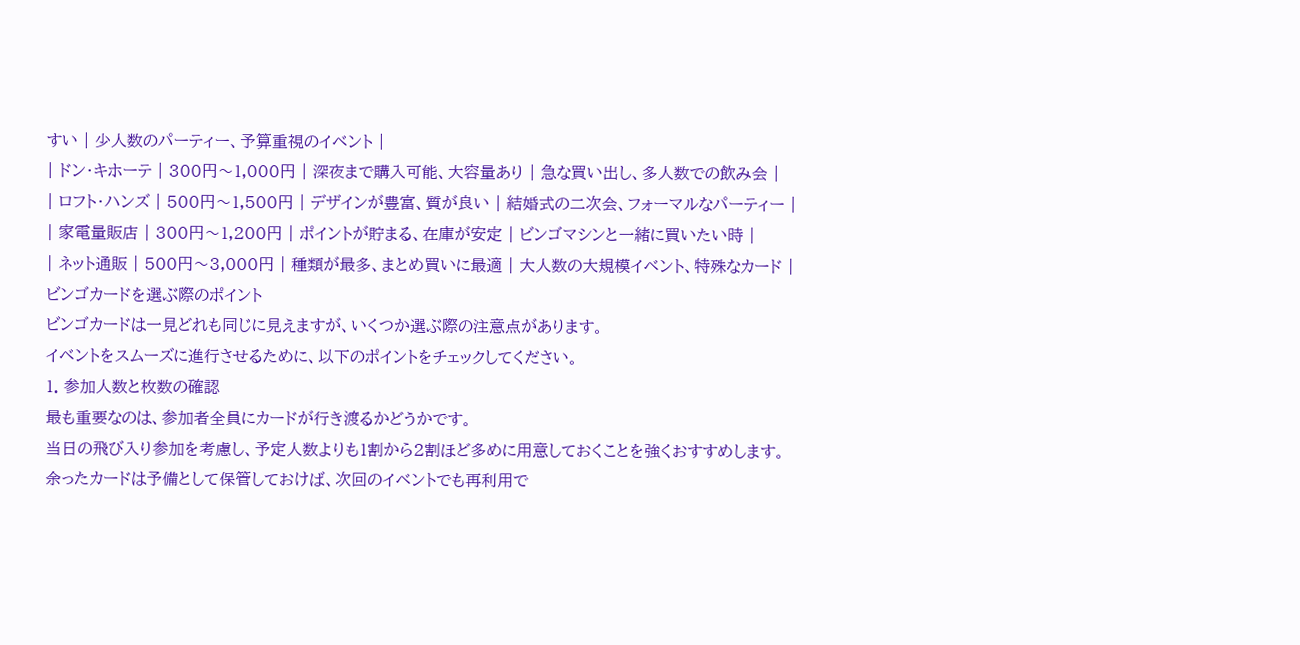すい | 少人数のパーティー、予算重視のイベント |
| ドン・キホーテ | 300円〜1,000円 | 深夜まで購入可能、大容量あり | 急な買い出し、多人数での飲み会 |
| ロフト・ハンズ | 500円〜1,500円 | デザインが豊富、質が良い | 結婚式の二次会、フォーマルなパーティー |
| 家電量販店 | 300円〜1,200円 | ポイントが貯まる、在庫が安定 | ビンゴマシンと一緒に買いたい時 |
| ネット通販 | 500円〜3,000円 | 種類が最多、まとめ買いに最適 | 大人数の大規模イベント、特殊なカード |
ビンゴカードを選ぶ際のポイント
ビンゴカードは一見どれも同じに見えますが、いくつか選ぶ際の注意点があります。
イベントをスムーズに進行させるために、以下のポイントをチェックしてください。
1. 参加人数と枚数の確認
最も重要なのは、参加者全員にカードが行き渡るかどうかです。
当日の飛び入り参加を考慮し、予定人数よりも1割から2割ほど多めに用意しておくことを強くおすすめします。
余ったカードは予備として保管しておけば、次回のイベントでも再利用で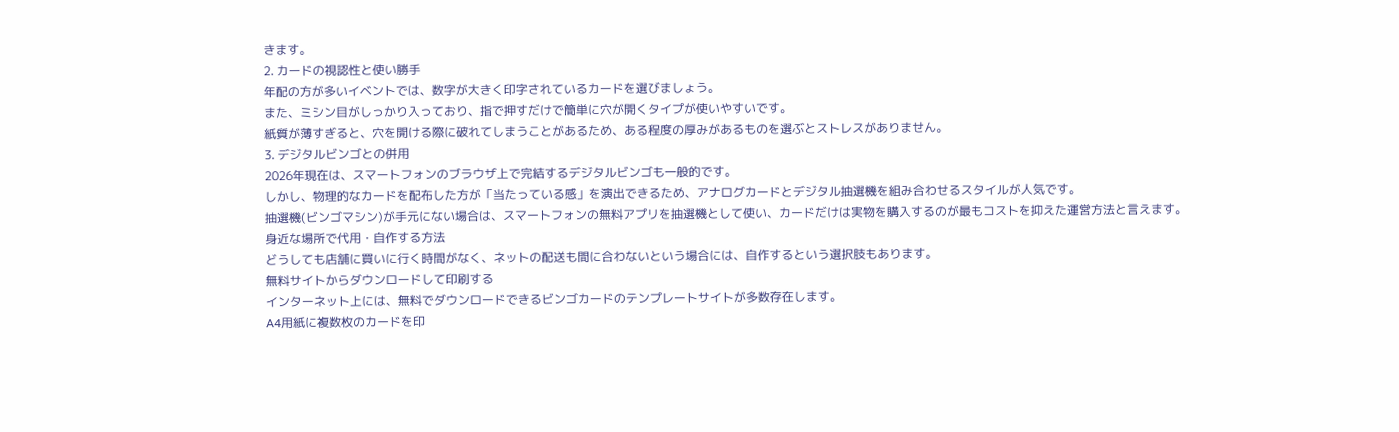きます。
2. カードの視認性と使い勝手
年配の方が多いイベントでは、数字が大きく印字されているカードを選びましょう。
また、ミシン目がしっかり入っており、指で押すだけで簡単に穴が開くタイプが使いやすいです。
紙質が薄すぎると、穴を開ける際に破れてしまうことがあるため、ある程度の厚みがあるものを選ぶとストレスがありません。
3. デジタルビンゴとの併用
2026年現在は、スマートフォンのブラウザ上で完結するデジタルビンゴも一般的です。
しかし、物理的なカードを配布した方が「当たっている感」を演出できるため、アナログカードとデジタル抽選機を組み合わせるスタイルが人気です。
抽選機(ビンゴマシン)が手元にない場合は、スマートフォンの無料アプリを抽選機として使い、カードだけは実物を購入するのが最もコストを抑えた運営方法と言えます。
身近な場所で代用・自作する方法
どうしても店舗に買いに行く時間がなく、ネットの配送も間に合わないという場合には、自作するという選択肢もあります。
無料サイトからダウンロードして印刷する
インターネット上には、無料でダウンロードできるビンゴカードのテンプレートサイトが多数存在します。
A4用紙に複数枚のカードを印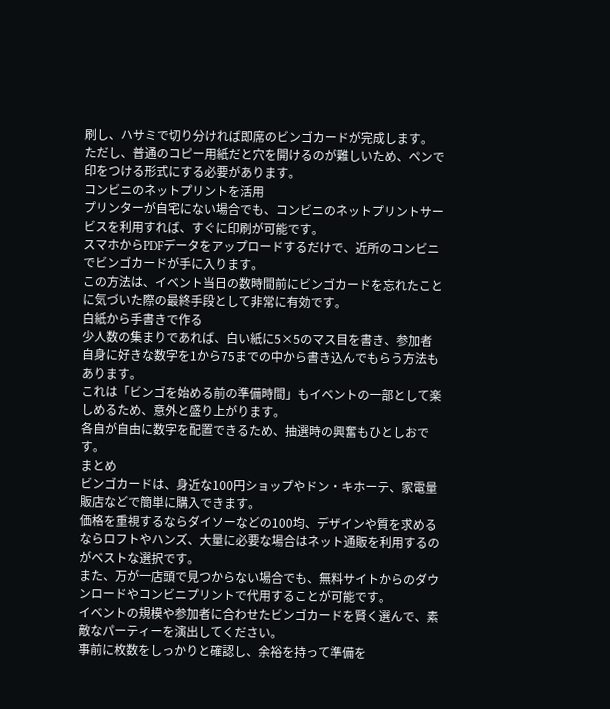刷し、ハサミで切り分ければ即席のビンゴカードが完成します。
ただし、普通のコピー用紙だと穴を開けるのが難しいため、ペンで印をつける形式にする必要があります。
コンビニのネットプリントを活用
プリンターが自宅にない場合でも、コンビニのネットプリントサービスを利用すれば、すぐに印刷が可能です。
スマホからPDFデータをアップロードするだけで、近所のコンビニでビンゴカードが手に入ります。
この方法は、イベント当日の数時間前にビンゴカードを忘れたことに気づいた際の最終手段として非常に有効です。
白紙から手書きで作る
少人数の集まりであれば、白い紙に5×5のマス目を書き、参加者自身に好きな数字を1から75までの中から書き込んでもらう方法もあります。
これは「ビンゴを始める前の準備時間」もイベントの一部として楽しめるため、意外と盛り上がります。
各自が自由に数字を配置できるため、抽選時の興奮もひとしおです。
まとめ
ビンゴカードは、身近な100円ショップやドン・キホーテ、家電量販店などで簡単に購入できます。
価格を重視するならダイソーなどの100均、デザインや質を求めるならロフトやハンズ、大量に必要な場合はネット通販を利用するのがベストな選択です。
また、万が一店頭で見つからない場合でも、無料サイトからのダウンロードやコンビニプリントで代用することが可能です。
イベントの規模や参加者に合わせたビンゴカードを賢く選んで、素敵なパーティーを演出してください。
事前に枚数をしっかりと確認し、余裕を持って準備を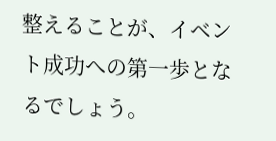整えることが、イベント成功への第一歩となるでしょう。